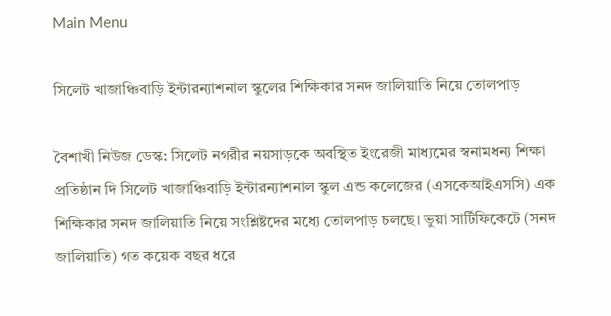Main Menu

সিলেট খাজাঞ্চিবাড়ি ইন্টারন্যাশনাল স্কুলের শিক্ষিকার সনদ জালিয়াতি নিয়ে তোলপাড়

বৈশাখী নিউজ ডেস্ক: সিলেট নগরীর নয়সাড়কে অবস্থিত ইংরেজী মাধ্যমের স্বনামধন্য শিক্ষা প্রতিষ্ঠান দি সিলেট খাজাঞ্চিবাড়ি ইন্টারন্যাশনাল স্কুল এন্ড কলেজের (এসকেআইএসসি) এক শিক্ষিকার সনদ জালিয়াতি নিয়ে সংশ্লিষ্টদের মধ্যে তোলপাড় চলছে। ভুয়া সার্টিফিকেটে (সনদ জালিয়াতি) গত কয়েক বছর ধরে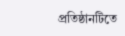প্রতিষ্ঠানটিতে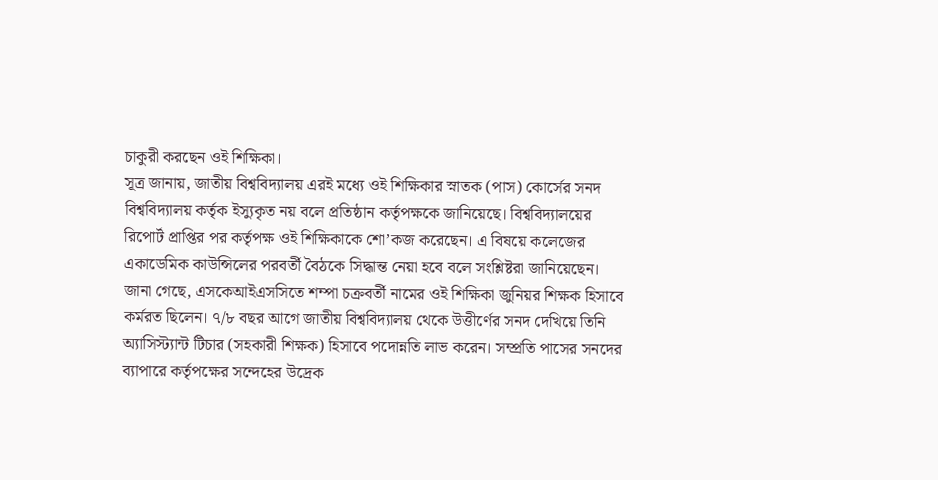চাকুরী করছেন ওই শিক্ষিকা।
সূত্র জানায়, জাতীয় বিশ্ববিদ্যালয় এরই মধ্যে ওই শিক্ষিকার স্নাতক (পাস) কোর্সের সনদ বিশ্ববিদ্যালয় কর্তৃক ইস্যুকৃত নয় বলে প্রতিষ্ঠান কর্তৃপক্ষকে জানিয়েছে। বিশ্ববিদ্যালয়ের রিপোর্ট প্রাপ্তির পর কর্তৃপক্ষ ওই শিক্ষিকাকে শো’কজ করেছেন। এ বিষয়ে কলেজের একাডেমিক কাউন্সিলের পরবর্তী বৈঠকে সিদ্ধান্ত নেয়া হবে বলে সংশ্লিষ্টরা জানিয়েছেন।
জানা গেছে, এসকেআইএসসিতে শম্পা চক্রবর্তী নামের ওই শিক্ষিকা জুনিয়র শিক্ষক হিসাবে কর্মরত ছিলেন। ৭/৮ বছর আগে জাতীয় বিশ্ববিদ্যালয় থেকে উত্তীর্ণের সনদ দেখিয়ে তিনি অ্যাসিস্ট্যান্ট টিচার (সহকারী শিক্ষক) হিসাবে পদোন্নতি লাভ করেন। সম্প্রতি পাসের সনদের ব্যাপারে কর্তৃপক্ষের সন্দেহের উদ্রেক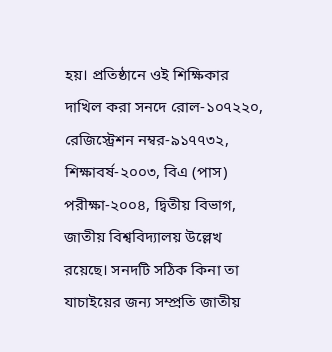হয়। প্রতিষ্ঠানে ওই শিক্ষিকার দাখিল করা সনদে রোল-১০৭২২০, রেজিস্ট্রেশন নম্বর-৯১৭৭৩২, শিক্ষাবর্ষ-২০০৩, বিএ (পাস) পরীক্ষা-২০০৪, দ্বিতীয় বিভাগ, জাতীয় বিশ্ববিদ্যালয় উল্লেখ রয়েছে। সনদটি সঠিক কিনা তা যাচাইয়ের জন্য সম্প্রতি জাতীয়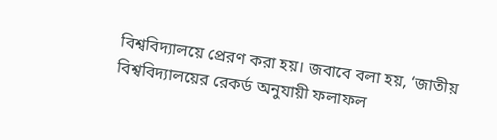বিশ্ববিদ্যালয়ে প্রেরণ করা হয়। জবাবে বলা হয়, ‘জাতীয় বিশ্ববিদ্যালয়ের রেকর্ড অনুযায়ী ফলাফল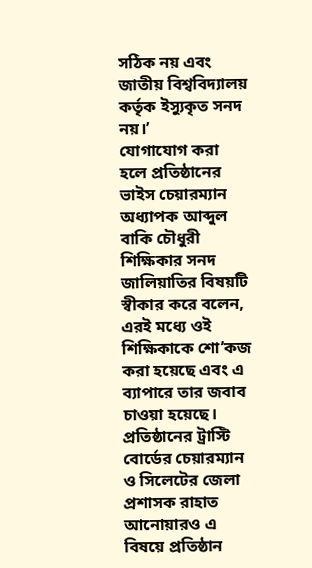সঠিক নয় এবং জাতীয় বিশ্ববিদ্যালয় কর্তৃক ইস্যুকৃত সনদ নয়।’
যোগাযোগ করা হলে প্রতিষ্ঠানের ভাইস চেয়ারম্যান অধ্যাপক আব্দুল বাকি চৌধুরী শিক্ষিকার সনদ জালিয়াতির বিষয়টি স্বীকার করে বলেন, এরই মধ্যে ওই শিক্ষিকাকে শো’কজ করা হয়েছে এবং এ ব্যাপারে তার জবাব চাওয়া হয়েছে। প্রতিষ্ঠানের ট্রাস্টি বোর্ডের চেয়ারম্যান ও সিলেটের জেলা প্রশাসক রাহাত আনোয়ারও এ বিষয়ে প্রতিষ্ঠান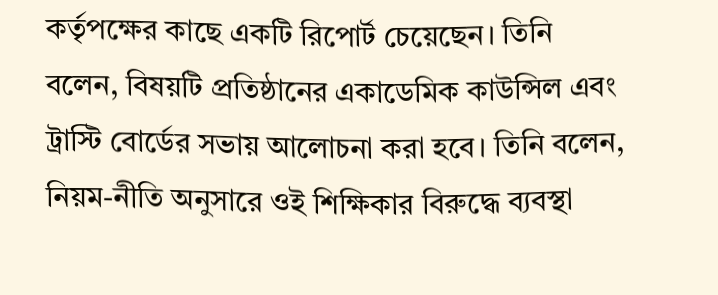কর্তৃপক্ষের কাছে একটি রিপোর্ট চেয়েছেন। তিনি বলেন, বিষয়টি প্রতিষ্ঠানের একাডেমিক কাউন্সিল এবং ট্রাস্টি বোর্ডের সভায় আলোচনা করা হবে। তিনি বলেন, নিয়ম-নীতি অনুসারে ওই শিক্ষিকার বিরুদ্ধে ব্যবস্থা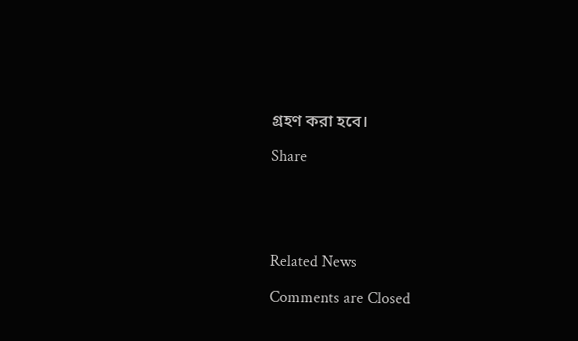গ্রহণ করা হবে।

Share





Related News

Comments are Closed